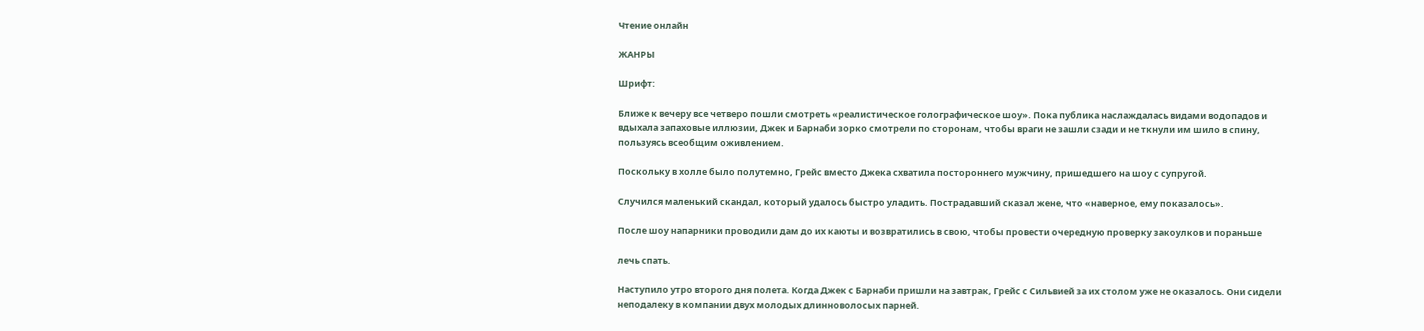Чтение онлайн

ЖАНРЫ

Шрифт:

Ближе к вечеру все четверо пошли смотреть «реалистическое голографическое шоу». Пока публика наслаждалась видами водопадов и вдыхала запаховые иллюзии, Джек и Барнаби зорко смотрели по сторонам, чтобы враги не зашли сзади и не ткнули им шило в спину, пользуясь всеобщим оживлением.

Поскольку в холле было полутемно, Грейс вместо Джека схватила постороннего мужчину, пришедшего на шоу с супругой.

Случился маленький скандал, который удалось быстро уладить. Пострадавший сказал жене, что «наверное, ему показалось».

После шоу напарники проводили дам до их каюты и возвратились в свою, чтобы провести очередную проверку закоулков и пораньше

лечь спать.

Наступило утро второго дня полета. Когда Джек с Барнаби пришли на завтрак, Грейс с Сильвией за их столом уже не оказалось. Они сидели неподалеку в компании двух молодых длинноволосых парней.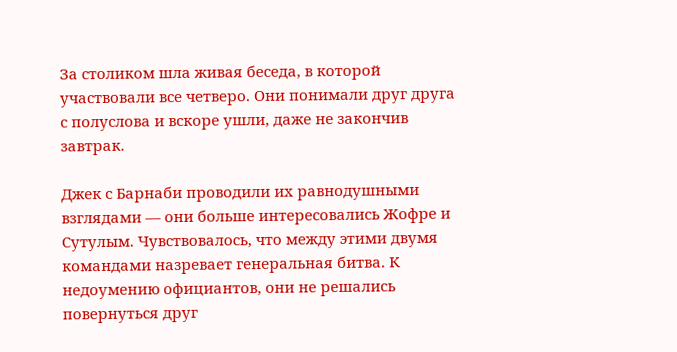За столиком шла живая беседа, в которой участвовали все четверо. Они понимали друг друга с полуслова и вскоре ушли, даже не закончив завтрак.

Джек с Барнаби проводили их равнодушными взглядами — они больше интересовались Жофре и Сутулым. Чувствовалось, что между этими двумя командами назревает генеральная битва. К недоумению официантов, они не решались повернуться друг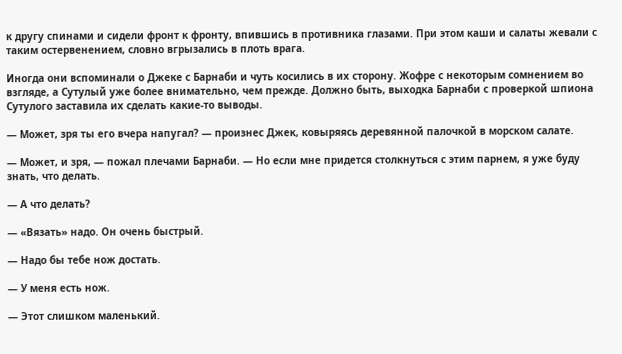к другу спинами и сидели фронт к фронту, впившись в противника глазами. При этом каши и салаты жевали с таким остервенением, словно вгрызались в плоть врага.

Иногда они вспоминали о Джеке с Барнаби и чуть косились в их сторону. Жофре с некоторым сомнением во взгляде, а Сутулый уже более внимательно, чем прежде. Должно быть, выходка Барнаби с проверкой шпиона Сутулого заставила их сделать какие-то выводы.

— Может, зря ты его вчера напугал? — произнес Джек, ковыряясь деревянной палочкой в морском салате.

— Может, и зря, — пожал плечами Барнаби. — Но если мне придется столкнуться с этим парнем, я уже буду знать, что делать.

— А что делать?

— «Вязать» надо. Он очень быстрый.

— Надо бы тебе нож достать.

— У меня есть нож.

— Этот слишком маленький.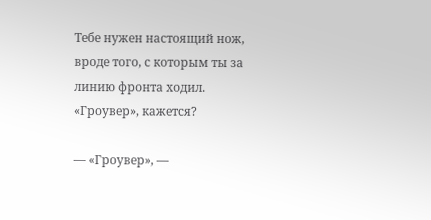Тебе нужен настоящий нож, вроде того, с которым ты за линию фронта ходил. «Гроувер», кажется?

— «Гроувер», —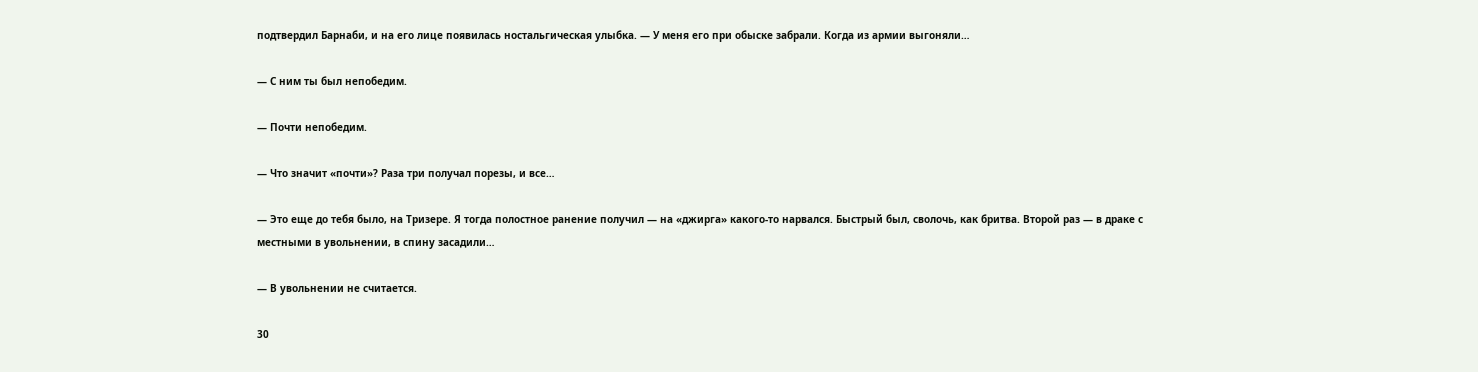подтвердил Барнаби, и на его лице появилась ностальгическая улыбка. — У меня его при обыске забрали. Когда из армии выгоняли…

— С ним ты был непобедим.

— Почти непобедим.

— Что значит «почти»? Раза три получал порезы, и все…

— Это еще до тебя было, на Тризере. Я тогда полостное ранение получил — на «джирга» какого-то нарвался. Быстрый был, сволочь, как бритва. Второй раз — в драке с местными в увольнении, в спину засадили…

— В увольнении не считается.

30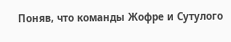Поняв, что команды Жофре и Сутулого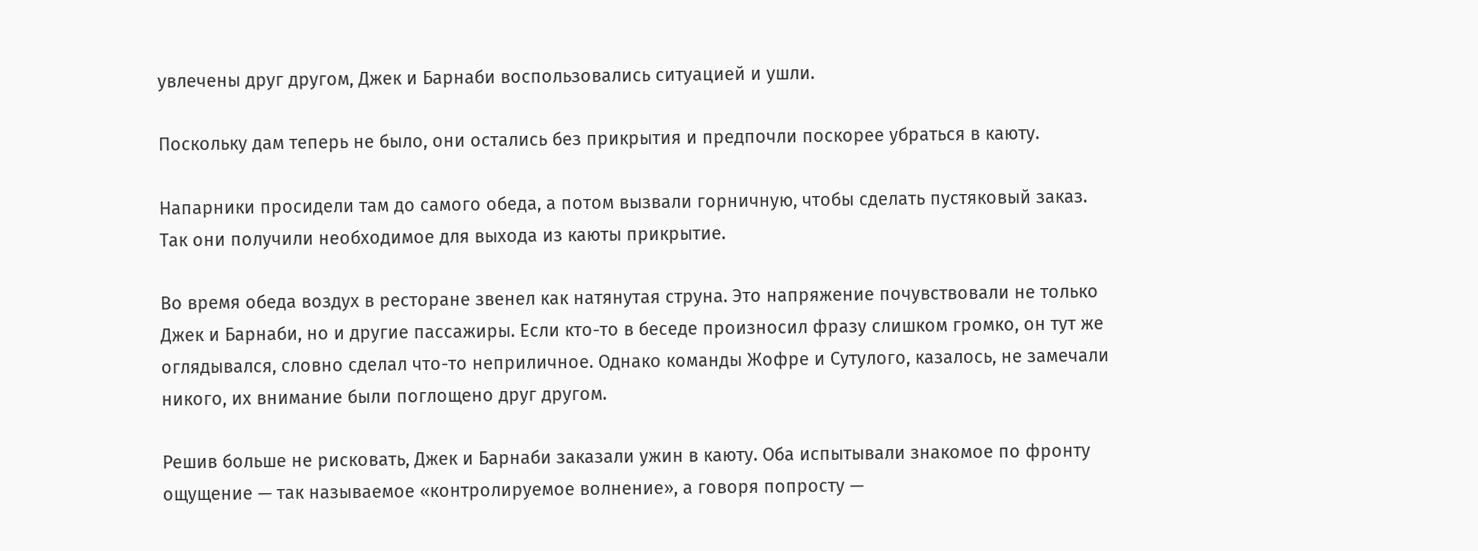увлечены друг другом, Джек и Барнаби воспользовались ситуацией и ушли.

Поскольку дам теперь не было, они остались без прикрытия и предпочли поскорее убраться в каюту.

Напарники просидели там до самого обеда, а потом вызвали горничную, чтобы сделать пустяковый заказ. Так они получили необходимое для выхода из каюты прикрытие.

Во время обеда воздух в ресторане звенел как натянутая струна. Это напряжение почувствовали не только Джек и Барнаби, но и другие пассажиры. Если кто-то в беседе произносил фразу слишком громко, он тут же оглядывался, словно сделал что-то неприличное. Однако команды Жофре и Сутулого, казалось, не замечали никого, их внимание были поглощено друг другом.

Решив больше не рисковать, Джек и Барнаби заказали ужин в каюту. Оба испытывали знакомое по фронту ощущение — так называемое «контролируемое волнение», а говоря попросту —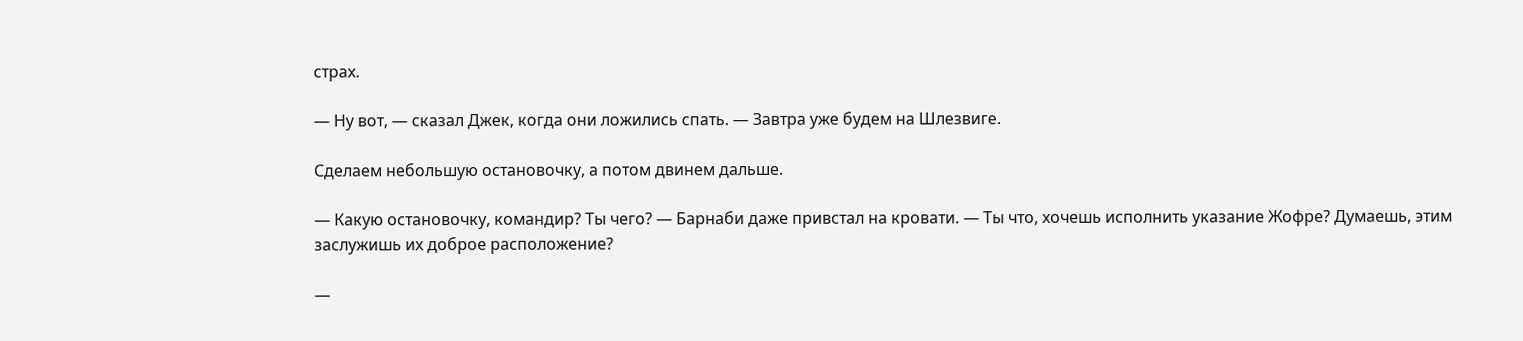страх.

— Ну вот, — сказал Джек, когда они ложились спать. — Завтра уже будем на Шлезвиге.

Сделаем небольшую остановочку, а потом двинем дальше.

— Какую остановочку, командир? Ты чего? — Барнаби даже привстал на кровати. — Ты что, хочешь исполнить указание Жофре? Думаешь, этим заслужишь их доброе расположение?

—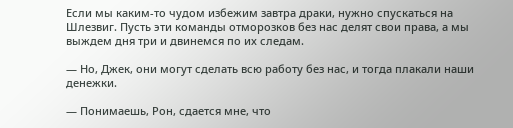Если мы каким-то чудом избежим завтра драки, нужно спускаться на Шлезвиг. Пусть эти команды отморозков без нас делят свои права, а мы выждем дня три и двинемся по их следам.

— Но, Джек, они могут сделать всю работу без нас, и тогда плакали наши денежки.

— Понимаешь, Рон, сдается мне, что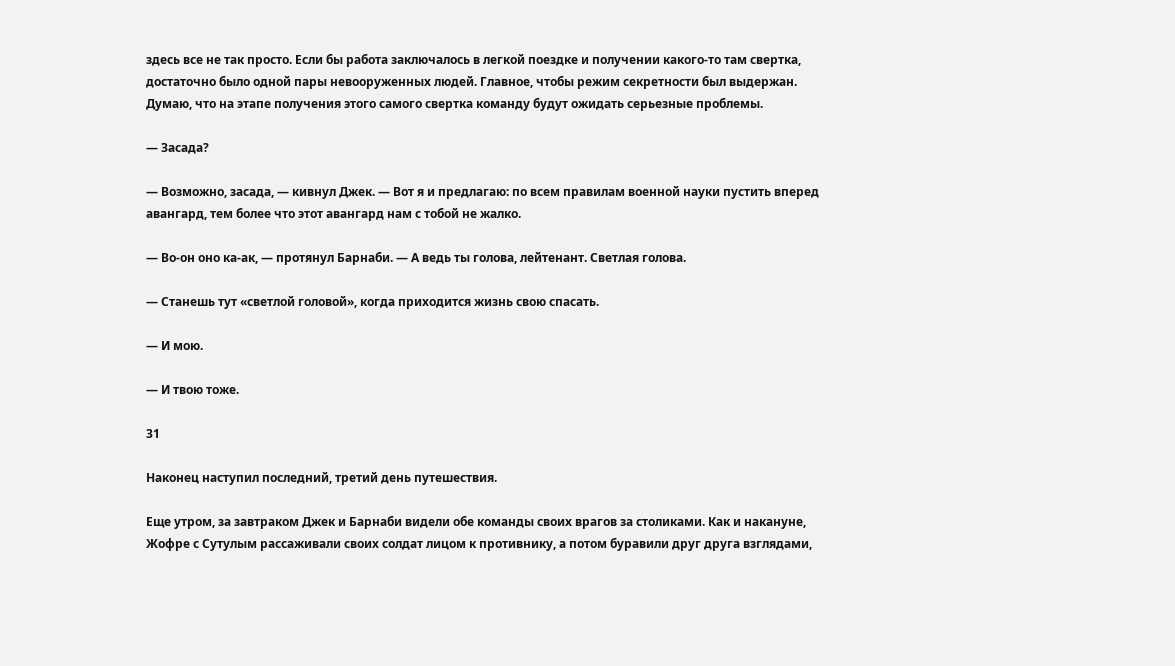здесь все не так просто. Если бы работа заключалось в легкой поездке и получении какого-то там свертка, достаточно было одной пары невооруженных людей. Главное, чтобы режим секретности был выдержан. Думаю, что на этапе получения этого самого свертка команду будут ожидать серьезные проблемы.

— Засада?

— Возможно, засада, — кивнул Джек. — Вот я и предлагаю: по всем правилам военной науки пустить вперед авангард, тем более что этот авангард нам с тобой не жалко.

— Во-он оно ка-ак, — протянул Барнаби. — А ведь ты голова, лейтенант. Светлая голова.

— Станешь тут «светлой головой», когда приходится жизнь свою спасать.

— И мою.

— И твою тоже.

31

Наконец наступил последний, третий день путешествия.

Еще утром, за завтраком Джек и Барнаби видели обе команды своих врагов за столиками. Как и накануне, Жофре с Сутулым рассаживали своих солдат лицом к противнику, а потом буравили друг друга взглядами,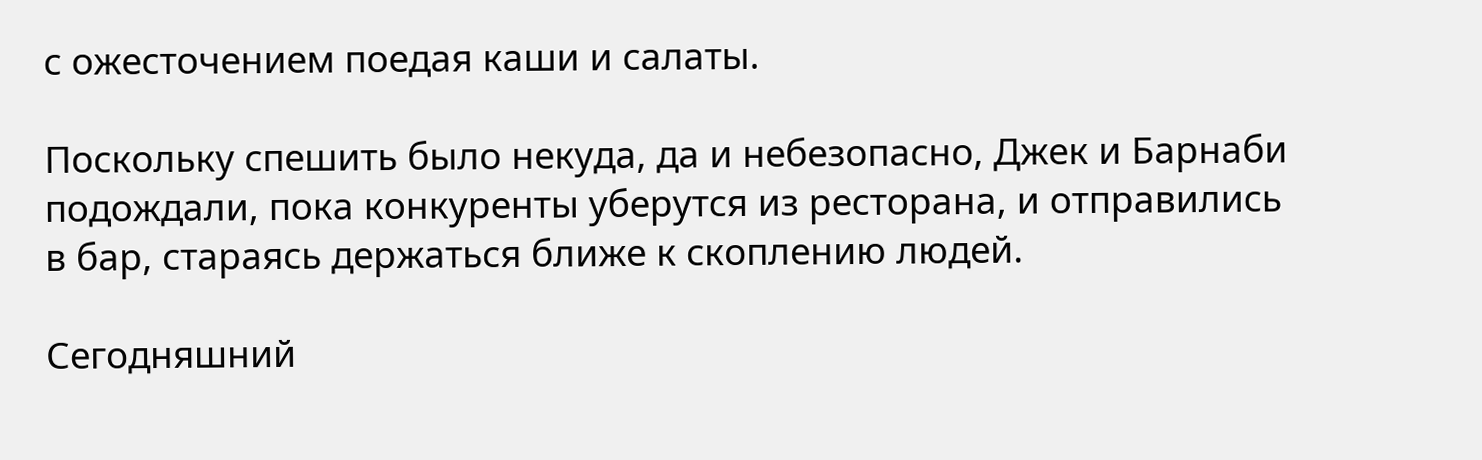с ожесточением поедая каши и салаты.

Поскольку спешить было некуда, да и небезопасно, Джек и Барнаби подождали, пока конкуренты уберутся из ресторана, и отправились в бар, стараясь держаться ближе к скоплению людей.

Сегодняшний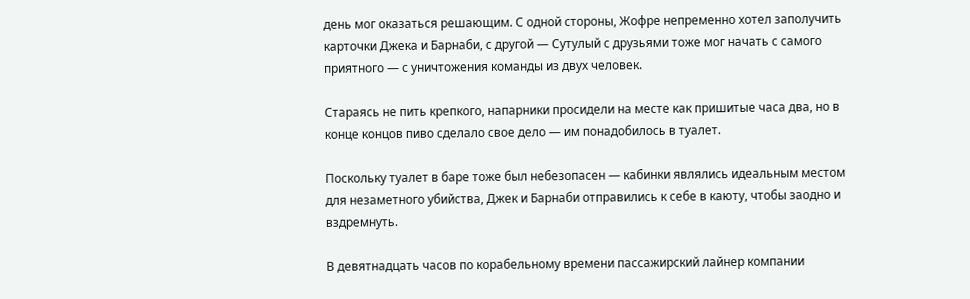день мог оказаться решающим. С одной стороны, Жофре непременно хотел заполучить карточки Джека и Барнаби, с другой — Сутулый с друзьями тоже мог начать с самого приятного — с уничтожения команды из двух человек.

Стараясь не пить крепкого, напарники просидели на месте как пришитые часа два, но в конце концов пиво сделало свое дело — им понадобилось в туалет.

Поскольку туалет в баре тоже был небезопасен — кабинки являлись идеальным местом для незаметного убийства, Джек и Барнаби отправились к себе в каюту, чтобы заодно и вздремнуть.

В девятнадцать часов по корабельному времени пассажирский лайнер компании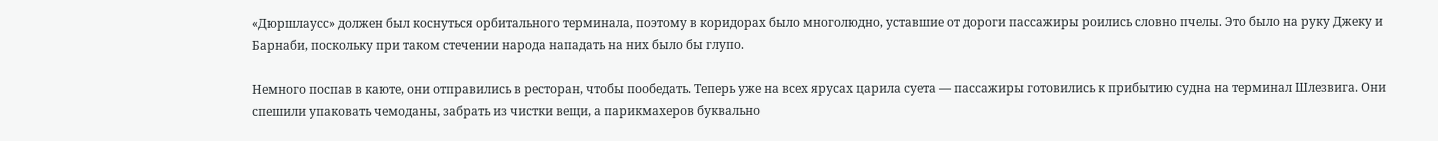«Дюршлаусс» должен был коснуться орбитального терминала, поэтому в коридорах было многолюдно, уставшие от дороги пассажиры роились словно пчелы. Это было на руку Джеку и Барнаби, поскольку при таком стечении народа нападать на них было бы глупо.

Немного поспав в каюте, они отправились в ресторан, чтобы пообедать. Теперь уже на всех ярусах царила суета — пассажиры готовились к прибытию судна на терминал Шлезвига. Они спешили упаковать чемоданы, забрать из чистки вещи, а парикмахеров буквально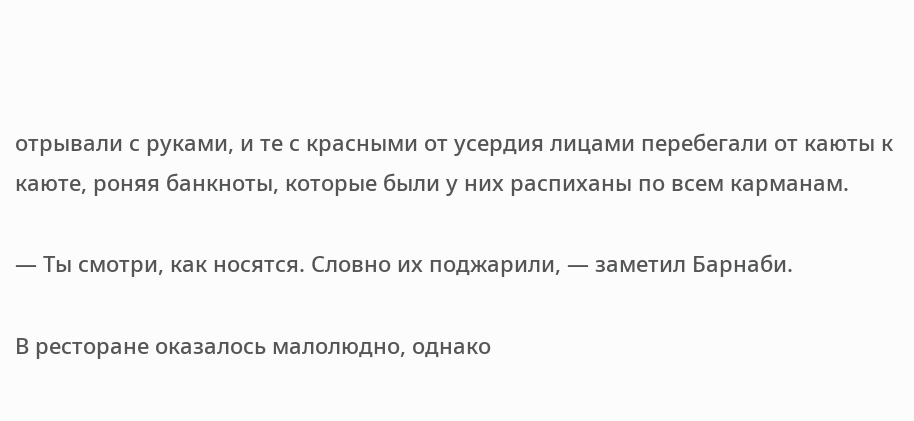отрывали с руками, и те с красными от усердия лицами перебегали от каюты к каюте, роняя банкноты, которые были у них распиханы по всем карманам.

— Ты смотри, как носятся. Словно их поджарили, — заметил Барнаби.

В ресторане оказалось малолюдно, однако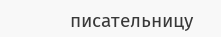писательницу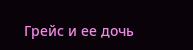Грейс и ее дочь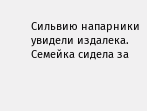Сильвию напарники увидели издалека. Семейка сидела за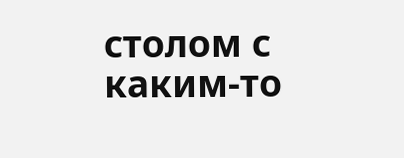столом с каким-то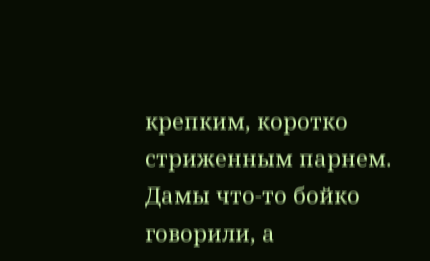крепким, коротко стриженным парнем. Дамы что-то бойко говорили, а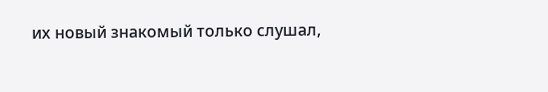их новый знакомый только слушал,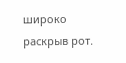широко раскрыв рот.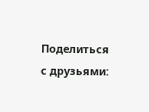Поделиться с друзьями: